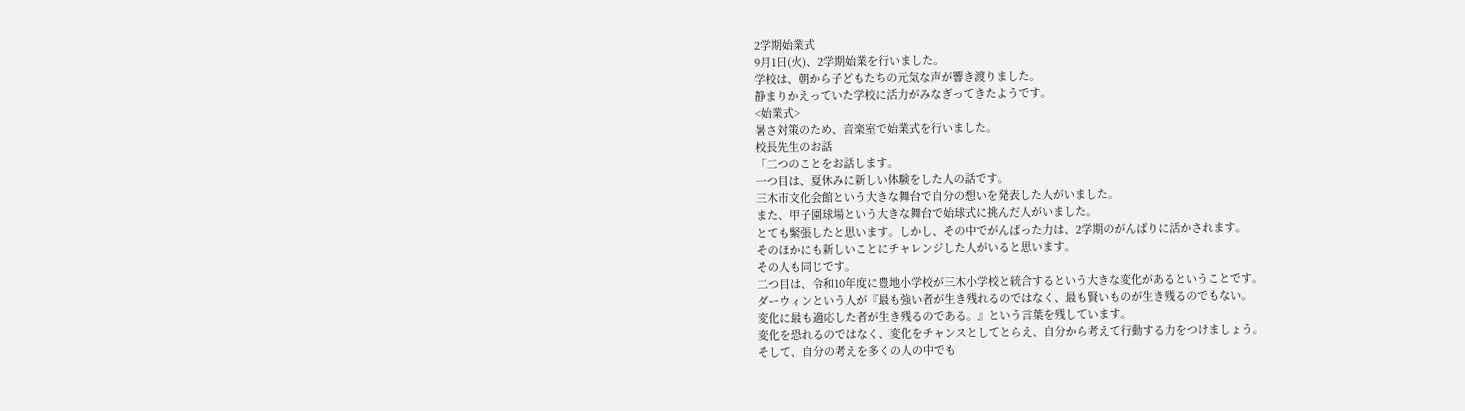2学期始業式
9月1日(火)、2学期始業を行いました。
学校は、朝から子どもたちの元気な声が響き渡りました。
静まりかえっていた学校に活力がみなぎってきたようです。
<始業式>
暑さ対策のため、音楽室で始業式を行いました。
校長先生のお話
「二つのことをお話します。
一つ目は、夏休みに新しい体験をした人の話です。
三木市文化会館という大きな舞台で自分の想いを発表した人がいました。
また、甲子園球場という大きな舞台で始球式に挑んだ人がいました。
とても緊張したと思います。しかし、その中でがんばった力は、2学期のがんばりに活かされます。
そのほかにも新しいことにチャレンジした人がいると思います。
その人も同じです。
二つ目は、令和10年度に豊地小学校が三木小学校と統合するという大きな変化があるということです。
ダーウィンという人が『最も強い者が生き残れるのではなく、最も賢いものが生き残るのでもない。
変化に最も適応した者が生き残るのである。』という言葉を残しています。
変化を恐れるのではなく、変化をチャンスとしてとらえ、自分から考えて行動する力をつけましょう。
そして、自分の考えを多くの人の中でも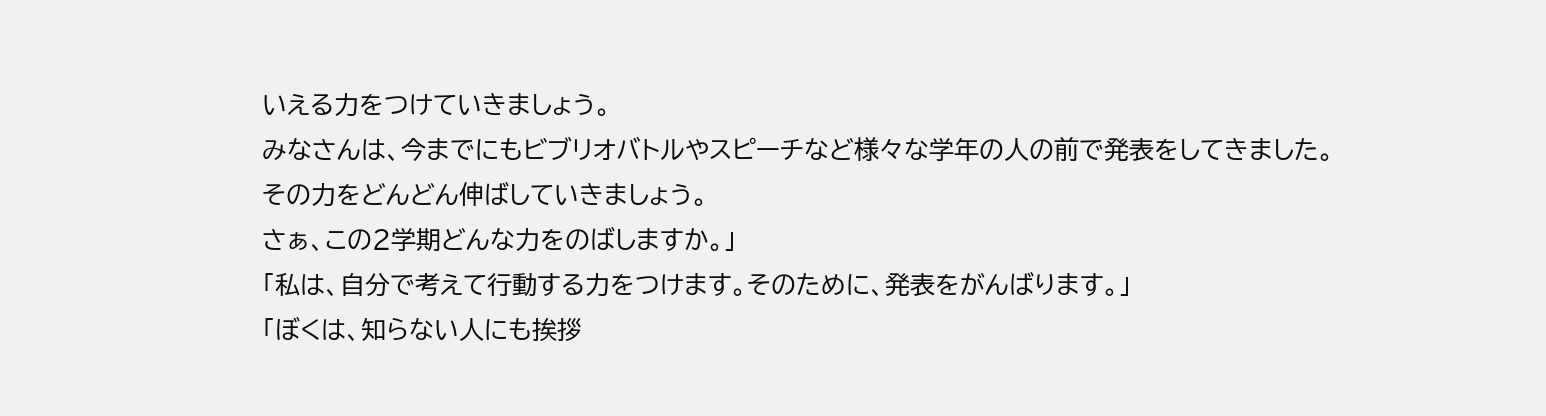いえる力をつけていきましょう。
みなさんは、今までにもビブリオバトルやスピーチなど様々な学年の人の前で発表をしてきました。
その力をどんどん伸ばしていきましょう。
さぁ、この2学期どんな力をのばしますか。」
「私は、自分で考えて行動する力をつけます。そのために、発表をがんばります。」
「ぼくは、知らない人にも挨拶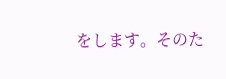をします。そのた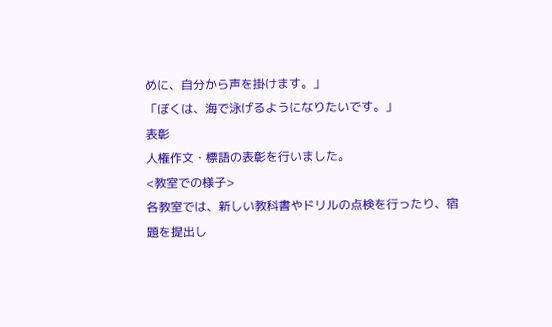めに、自分から声を掛けます。」
「ぼくは、海で泳げるようになりたいです。」
表彰
人権作文・標語の表彰を行いました。
<教室での様子>
各教室では、新しい教科書やドリルの点検を行ったり、宿題を提出し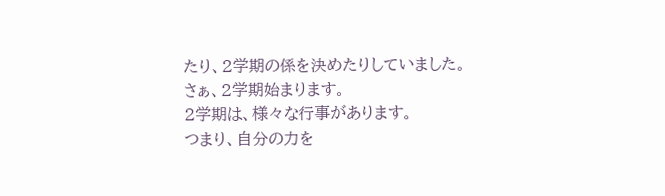たり、2学期の係を決めたりしていました。
さぁ、2学期始まります。
2学期は、様々な行事があります。
つまり、自分の力を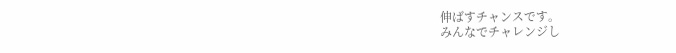伸ばすチャンスです。
みんなでチャレンジし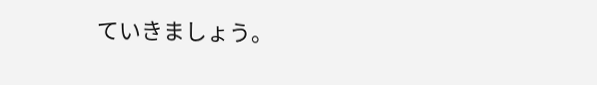ていきましょう。